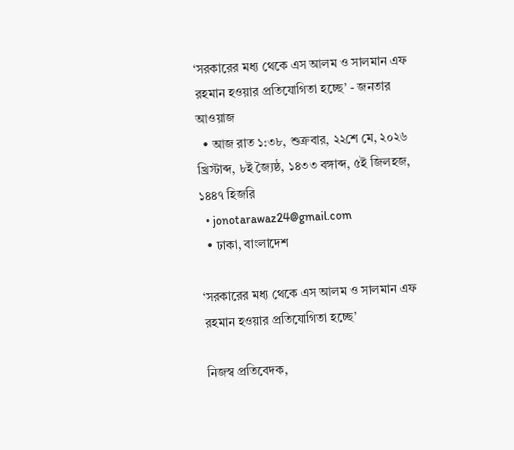‘সরকারের মধ্য থেকে এস আলম ও সালমান এফ রহমান হওয়ার প্রতিযোগিতা হচ্ছে’ - জনতার আওয়াজ
  • আজ রাত ১:৩৮, শুক্রবার, ২২শে মে, ২০২৬ খ্রিস্টাব্দ, ৮ই জ্যৈষ্ঠ, ১৪৩৩ বঙ্গাব্দ, ৫ই জিলহজ, ১৪৪৭ হিজরি
  • jonotarawaz24@gmail.com
  • ঢাকা, বাংলাদেশ

‘সরকারের মধ্য থেকে এস আলম ও সালমান এফ রহমান হওয়ার প্রতিযোগিতা হচ্ছে’

নিজস্ব প্রতিবেদক,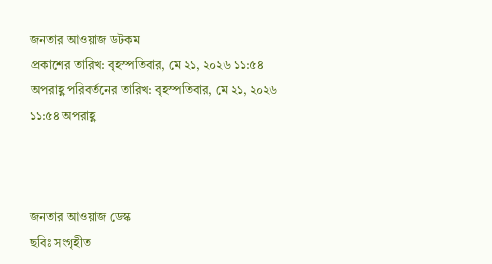জনতার আওয়াজ ডটকম
প্রকাশের তারিখ: বৃহস্পতিবার, মে ২১, ২০২৬ ১১:৫৪ অপরাহ্ণ পরিবর্তনের তারিখ: বৃহস্পতিবার, মে ২১, ২০২৬ ১১:৫৪ অপরাহ্ণ



জনতার আওয়াজ ডেস্ক
ছবিঃ সংগৃহীত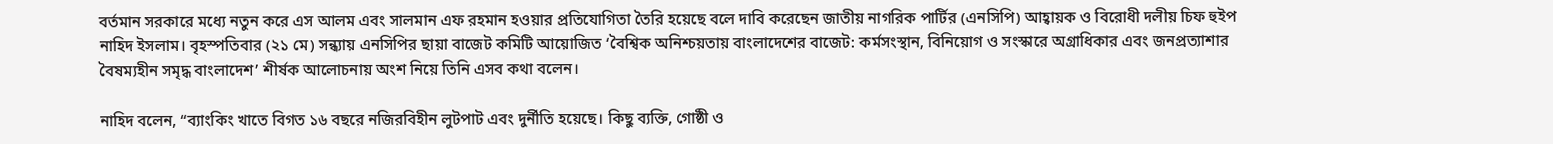বর্তমান সরকারে মধ্যে নতুন করে এস আলম এবং সালমান এফ রহমান হওয়ার প্রতিযোগিতা তৈরি হয়েছে বলে দাবি করেছেন জাতীয় নাগরিক পার্টির (এনসিপি) আহ্বায়ক ও বিরোধী দলীয় চিফ হুইপ নাহিদ ইসলাম। বৃহস্পতিবার (২১ মে) সন্ধ্যায় এনসিপির ছায়া বাজেট কমিটি আয়োজিত ‘বৈশ্বিক অনিশ্চয়তায় বাংলাদেশের বাজেট: কর্মসংস্থান, বিনিয়োগ ও সংস্কারে অগ্রাধিকার এবং জনপ্রত্যাশার বৈষম্যহীন সমৃদ্ধ বাংলাদেশ’ শীর্ষক আলোচনায় অংশ নিয়ে তিনি এসব কথা বলেন।

নাহিদ বলেন, “ব্যাংকিং খাতে বিগত ১৬ বছরে নজিরবিহীন লুটপাট এবং দুর্নীতি হয়েছে। কিছু ব্যক্তি, গোষ্ঠী ও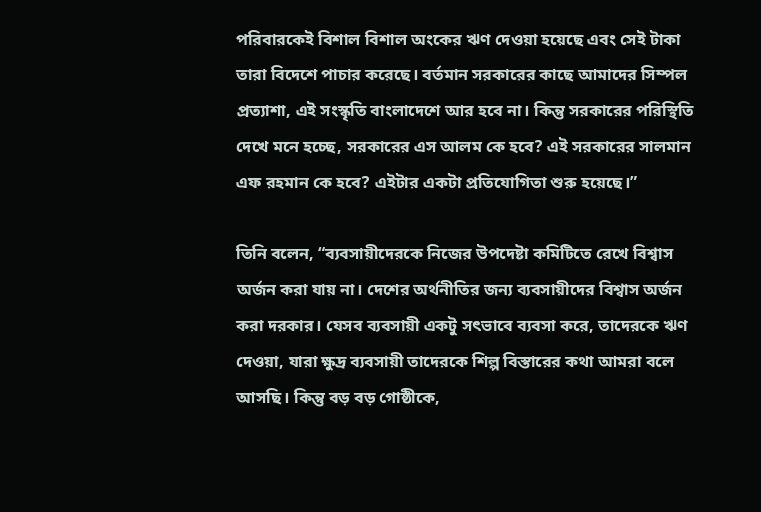পরিবারকেই বিশাল বিশাল অংকের ঋণ দেওয়া হয়েছে এবং সেই টাকা তারা বিদেশে পাচার করেছে। বর্তমান সরকারের কাছে আমাদের সিম্পল প্রত্যাশা, এই সংস্কৃতি বাংলাদেশে আর হবে না। কিন্তু সরকারের পরিস্থিতি দেখে মনে হচ্ছে, সরকারের এস আলম কে হবে? এই সরকারের সালমান এফ রহমান কে হবে? এইটার একটা প্রতিযোগিতা শুরু হয়েছে।”

তিনি বলেন, “ব্যবসায়ীদেরকে নিজের উপদেষ্টা কমিটিতে রেখে বিশ্বাস অর্জন করা যায় না। দেশের অর্থনীতির জন্য ব্যবসায়ীদের বিশ্বাস অর্জন করা দরকার। যেসব ব্যবসায়ী একটু সৎভাবে ব্যবসা করে, তাদেরকে ঋণ দেওয়া, যারা ক্ষুদ্র ব্যবসায়ী তাদেরকে শিল্প বিস্তারের কথা আমরা বলে আসছি। কিন্তু বড় বড় গোষ্ঠীকে,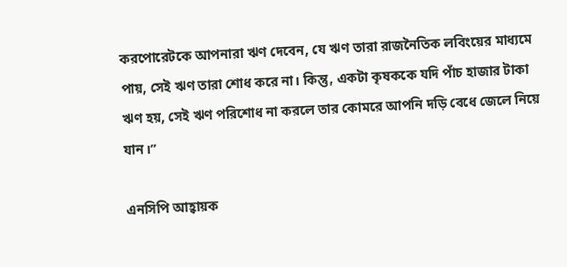করপোরেটকে আপনারা ঋণ দেবেন, যে ঋণ তারা রাজনৈতিক লবিংয়ের মাধ্যমে পায়, সেই ঋণ তারা শোধ করে না। কিন্তু, একটা কৃষককে যদি পাঁচ হাজার টাকা ঋণ হয়, সেই ঋণ পরিশোধ না করলে তার কোমরে আপনি দড়ি বেধে জেলে নিয়ে যান।”

এনসিপি আহ্বায়ক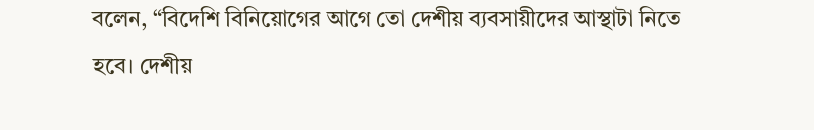বলেন, “বিদেশি বিনিয়োগের আগে তো দেশীয় ব্যবসায়ীদের আস্থাটা নিতে হবে। দেশীয়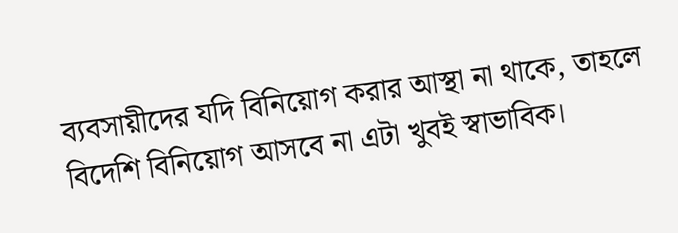ব্যবসায়ীদের যদি বিনিয়োগ করার আস্থা না থাকে, তাহলে বিদেশি বিনিয়োগ আসবে না এটা খুবই স্বাভাবিক।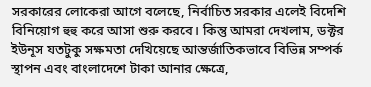সরকারের লোকেরা আগে বলেছে, নির্বাচিত সরকার এলেই বিদেশি বিনিয়োগ হুহু করে আসা শুরু করবে। কিন্তু আমরা দেখলাম, ডক্টর ইউনূস যতটুকু সক্ষমতা দেখিয়েছে আন্তর্জাতিকভাবে বিভিন্ন সম্পর্ক স্থাপন এবং বাংলাদেশে টাকা আনার ক্ষেত্রে,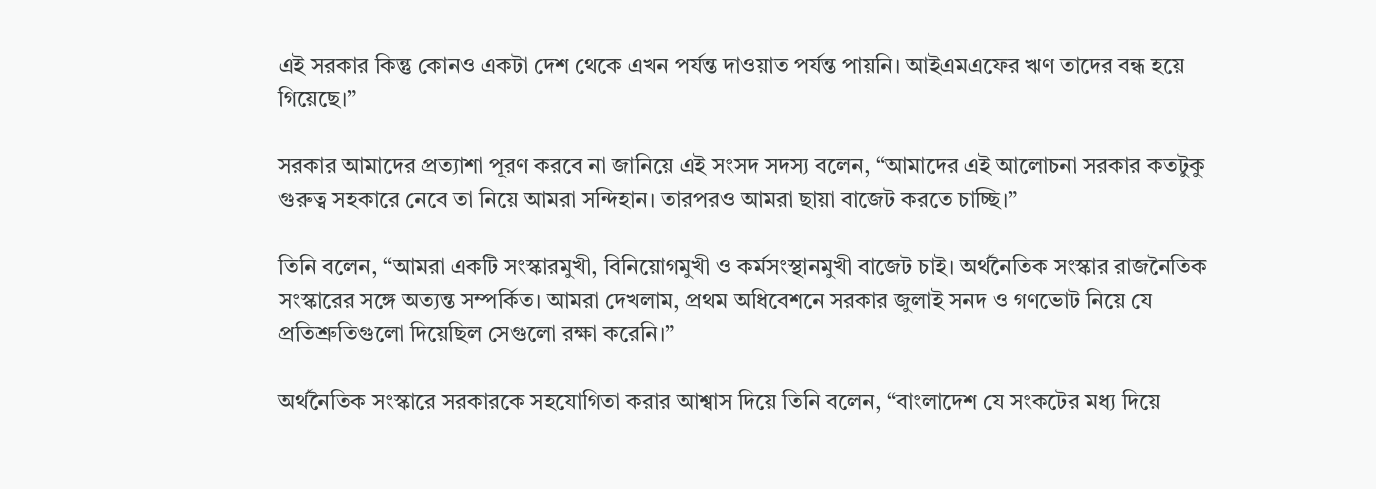এই সরকার কিন্তু কোনও একটা দেশ থেকে এখন পর্যন্ত দাওয়াত পর্যন্ত পায়নি। আইএমএফের ঋণ তাদের বন্ধ হয়ে গিয়েছে।”

সরকার আমাদের প্রত্যাশা পূরণ করবে না জানিয়ে এই সংসদ সদস্য বলেন, “আমাদের এই আলোচনা সরকার কতটুকু গুরুত্ব সহকারে নেবে তা নিয়ে আমরা সন্দিহান। তারপরও আমরা ছায়া বাজেট করতে চাচ্ছি।”

তিনি বলেন, “আমরা একটি সংস্কারমুখী, বিনিয়োগমুখী ও কর্মসংস্থানমুখী বাজেট চাই। অর্থনৈতিক সংস্কার রাজনৈতিক সংস্কারের সঙ্গে অত্যন্ত সম্পর্কিত। আমরা দেখলাম, প্রথম অধিবেশনে সরকার জুলাই সনদ ও গণভোট নিয়ে যে প্রতিশ্রুতিগুলো দিয়েছিল সেগুলো রক্ষা করেনি।”

অর্থনৈতিক সংস্কারে সরকারকে সহযোগিতা করার আশ্বাস দিয়ে তিনি বলেন, “বাংলাদেশ যে সংকটের মধ্য দিয়ে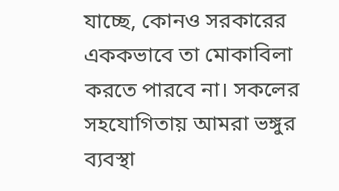যাচ্ছে, কোনও সরকারের এককভাবে তা মোকাবিলা করতে পারবে না। সকলের সহযোগিতায় আমরা ভঙ্গুর ব্যবস্থা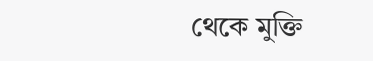থেকে মুক্তি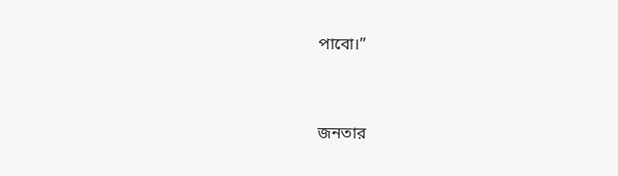পাবো।”



জনতার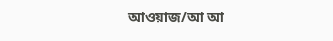আওয়াজ/আ আ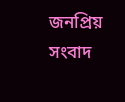জনপ্রিয় সংবাদ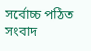সর্বোচ্চ পঠিত সংবাদ